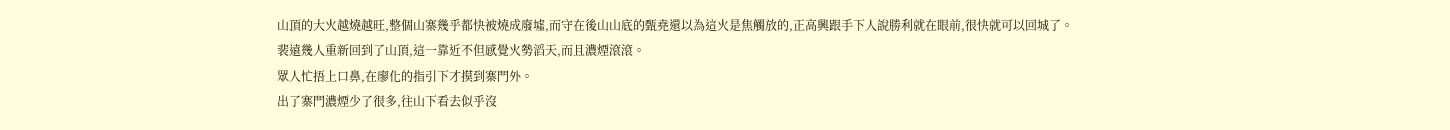山頂的大火越燒越旺,整個山寨幾乎都快被燒成廢墟,而守在後山山底的甄堯還以為這火是焦觸放的,正高興跟手下人說勝利就在眼前,很快就可以回城了。
裴遠幾人重新回到了山頂,這一靠近不但感覺火勢滔天,而且濃煙滾滾。
眾人忙捂上口鼻,在廖化的指引下才摸到寨門外。
出了寨門濃煙少了很多,往山下看去似乎沒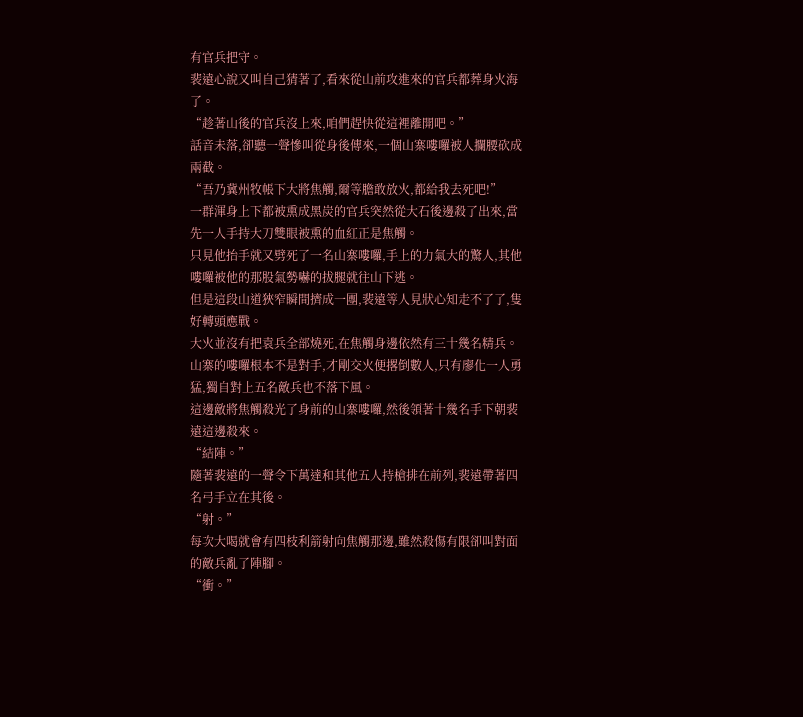有官兵把守。
裴遠心說又叫自己猜著了,看來從山前攻進來的官兵都葬身火海了。
“趁著山後的官兵沒上來,咱們趕快從這裡離開吧。”
話音未落,卻聽一聲慘叫從身後傳來,一個山寨嘍囉被人攔腰砍成兩截。
“吾乃冀州牧帳下大將焦觸,爾等膽敢放火,都給我去死吧!”
一群渾身上下都被熏成黑炭的官兵突然從大石後邊殺了出來,當先一人手持大刀雙眼被熏的血紅正是焦觸。
只見他抬手就又劈死了一名山寨嘍囉,手上的力氣大的驚人,其他嘍囉被他的那股氣勢嚇的拔腿就往山下逃。
但是這段山道狹窄瞬間擠成一團,裴遠等人見狀心知走不了了,隻好轉頭應戰。
大火並沒有把袁兵全部燒死,在焦觸身邊依然有三十幾名精兵。
山寨的嘍囉根本不是對手,才剛交火便撂倒數人,只有廖化一人勇猛,獨自對上五名敵兵也不落下風。
這邊敵將焦觸殺光了身前的山寨嘍囉,然後領著十幾名手下朝裴遠這邊殺來。
“結陣。”
隨著裴遠的一聲令下萬達和其他五人持槍排在前列,裴遠帶著四名弓手立在其後。
“射。”
每次大喝就會有四枝利箭射向焦觸那邊,雖然殺傷有限卻叫對面的敵兵亂了陣腳。
“衝。”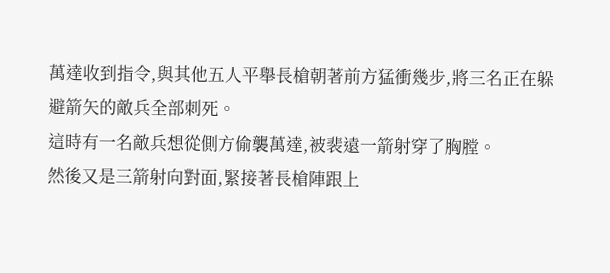萬達收到指令,與其他五人平舉長槍朝著前方猛衝幾步,將三名正在躲避箭矢的敵兵全部刺死。
這時有一名敵兵想從側方偷襲萬達,被裴遠一箭射穿了胸膛。
然後又是三箭射向對面,緊接著長槍陣跟上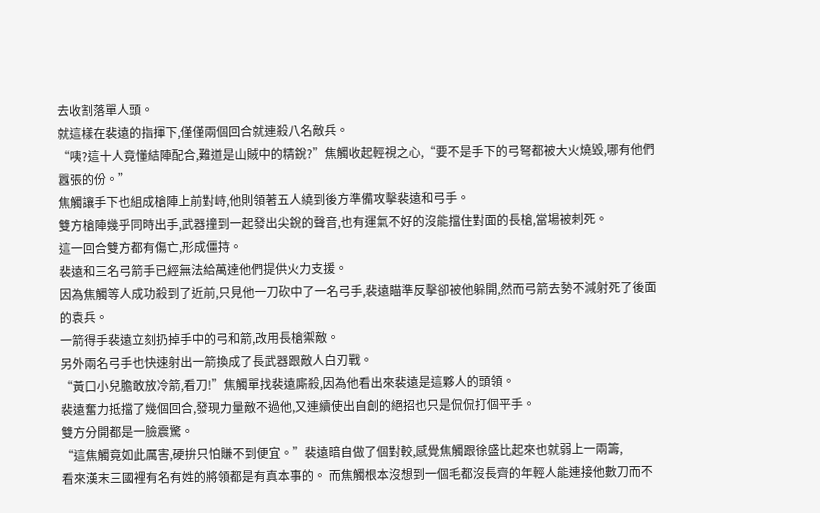去收割落單人頭。
就這樣在裴遠的指揮下,僅僅兩個回合就連殺八名敵兵。
“咦?這十人竟懂結陣配合,難道是山賊中的精銳?”焦觸收起輕視之心,“要不是手下的弓弩都被大火燒毀,哪有他們囂張的份。”
焦觸讓手下也組成槍陣上前對峙,他則領著五人繞到後方準備攻擊裴遠和弓手。
雙方槍陣幾乎同時出手,武器撞到一起發出尖銳的聲音,也有運氣不好的沒能擋住對面的長槍,當場被刺死。
這一回合雙方都有傷亡,形成僵持。
裴遠和三名弓箭手已經無法給萬達他們提供火力支援。
因為焦觸等人成功殺到了近前,只見他一刀砍中了一名弓手,裴遠瞄準反擊卻被他躲開,然而弓箭去勢不減射死了後面的袁兵。
一箭得手裴遠立刻扔掉手中的弓和箭,改用長槍禦敵。
另外兩名弓手也快速射出一箭換成了長武器跟敵人白刃戰。
“黃口小兒膽敢放冷箭,看刀!”焦觸單找裴遠廝殺,因為他看出來裴遠是這夥人的頭領。
裴遠奮力抵擋了幾個回合,發現力量敵不過他,又連續使出自創的絕招也只是侃侃打個平手。
雙方分開都是一臉震驚。
“這焦觸竟如此厲害,硬拚只怕賺不到便宜。”裴遠暗自做了個對較,感覺焦觸跟徐盛比起來也就弱上一兩籌,
看來漢末三國裡有名有姓的將領都是有真本事的。 而焦觸根本沒想到一個毛都沒長齊的年輕人能連接他數刀而不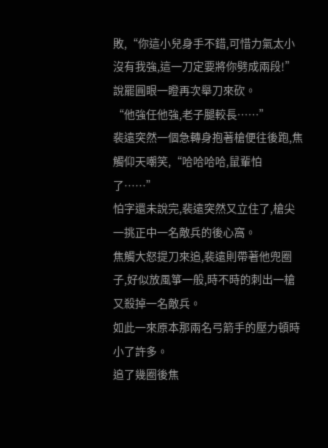敗,“你這小兒身手不錯,可惜力氣太小沒有我強,這一刀定要將你劈成兩段!”
說罷圓眼一瞪再次舉刀來砍。
“他強任他強,老子腿較長……”
裴遠突然一個急轉身抱著槍便往後跑,焦觸仰天嘲笑,“哈哈哈哈,鼠輩怕了……”
怕字還未說完,裴遠突然又立住了,槍尖一挑正中一名敵兵的後心窩。
焦觸大怒提刀來追,裴遠則帶著他兜圈子,好似放風箏一般,時不時的刺出一槍又殺掉一名敵兵。
如此一來原本那兩名弓箭手的壓力頓時小了許多。
追了幾圈後焦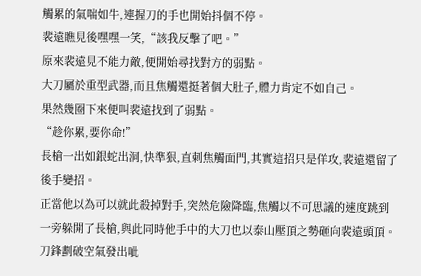觸累的氣喘如牛,連握刀的手也開始抖個不停。
裴遠瞧見後嘿嘿一笑,“該我反擊了吧。”
原來裴遠見不能力敵,便開始尋找對方的弱點。
大刀屬於重型武器,而且焦觸還挺著個大肚子,體力肯定不如自己。
果然幾圈下來便叫裴遠找到了弱點。
“趁你累,要你命!”
長槍一出如銀蛇出洞,快準狠,直刺焦觸面門,其實這招只是佯攻,裴遠還留了後手變招。
正當他以為可以就此殺掉對手,突然危險降臨,焦觸以不可思議的速度跳到一旁躲開了長槍,與此同時他手中的大刀也以泰山壓頂之勢砸向裴遠頭頂。
刀鋒劃破空氣發出呲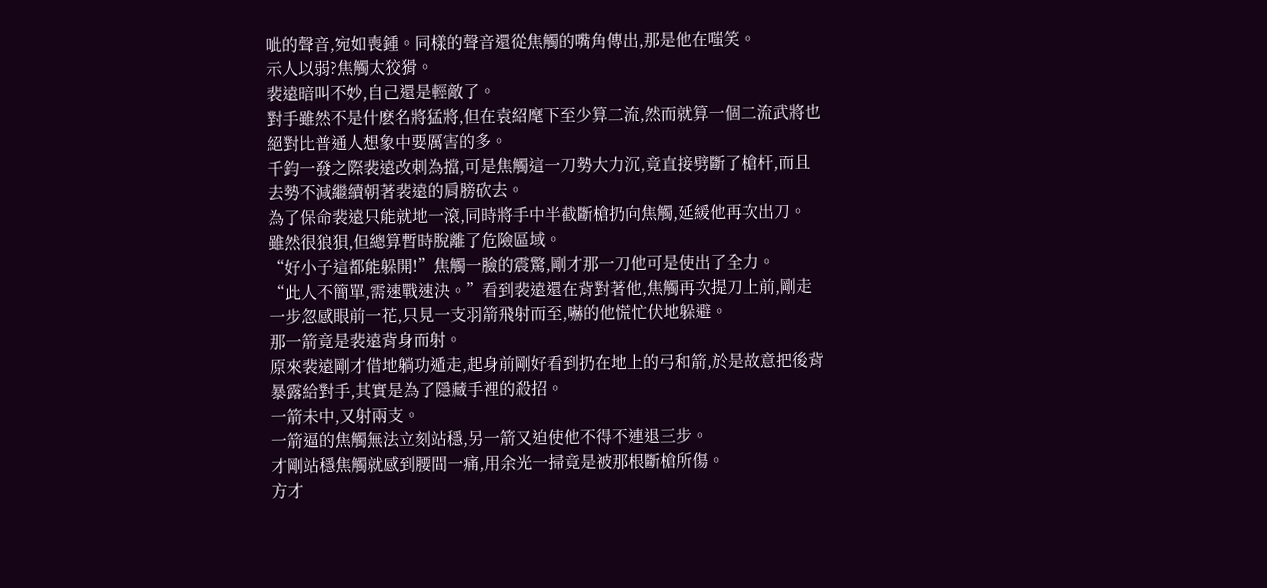呲的聲音,宛如喪鍾。同樣的聲音還從焦觸的嘴角傳出,那是他在嗤笑。
示人以弱?焦觸太狡猾。
裴遠暗叫不妙,自己還是輕敵了。
對手雖然不是什麽名將猛將,但在袁紹麾下至少算二流,然而就算一個二流武將也絕對比普通人想象中要厲害的多。
千鈞一發之際裴遠改刺為擋,可是焦觸這一刀勢大力沉,竟直接劈斷了槍杆,而且去勢不減繼續朝著裴遠的肩膀砍去。
為了保命裴遠只能就地一滾,同時將手中半截斷槍扔向焦觸,延緩他再次出刀。
雖然很狼狽,但總算暫時脫離了危險區域。
“好小子這都能躲開!”焦觸一臉的震驚,剛才那一刀他可是使出了全力。
“此人不簡單,需速戰速決。”看到裴遠還在背對著他,焦觸再次提刀上前,剛走一步忽感眼前一花,只見一支羽箭飛射而至,嚇的他慌忙伏地躲避。
那一箭竟是裴遠背身而射。
原來裴遠剛才借地躺功遁走,起身前剛好看到扔在地上的弓和箭,於是故意把後背暴露給對手,其實是為了隱藏手裡的殺招。
一箭未中,又射兩支。
一箭逼的焦觸無法立刻站穩,另一箭又迫使他不得不連退三步。
才剛站穩焦觸就感到腰間一痛,用余光一掃竟是被那根斷槍所傷。
方才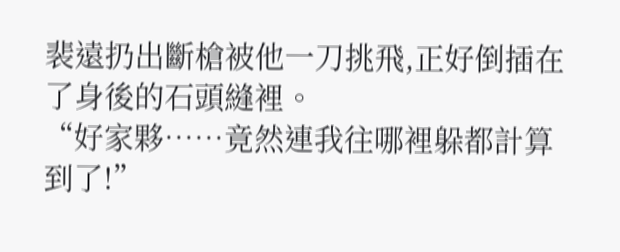裴遠扔出斷槍被他一刀挑飛,正好倒插在了身後的石頭縫裡。
“好家夥……竟然連我往哪裡躲都計算到了!”